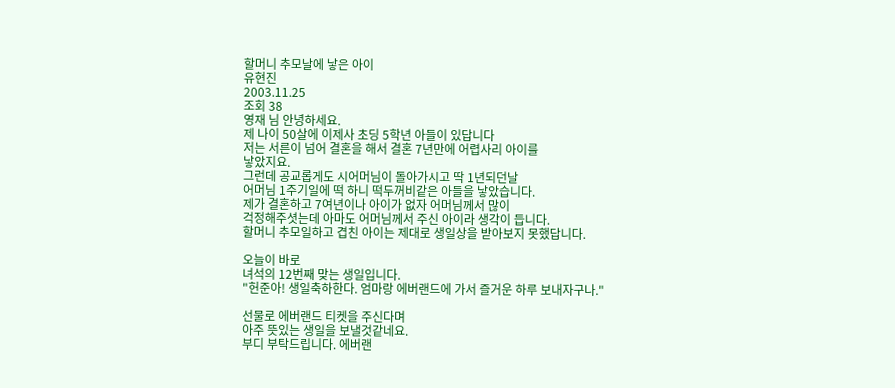할머니 추모날에 낳은 아이
유현진
2003.11.25
조회 38
영재 님 안녕하세요.
제 나이 50살에 이제사 초딩 5학년 아들이 있답니다
저는 서른이 넘어 결혼을 해서 결혼 7년만에 어렵사리 아이를
낳았지요.
그런데 공교롭게도 시어머님이 돌아가시고 딱 1년되던날
어머님 1주기일에 떡 하니 떡두꺼비같은 아들을 낳았습니다.
제가 결혼하고 7여년이나 아이가 없자 어머님께서 많이
걱정해주셧는데 아마도 어머님께서 주신 아이라 생각이 듭니다.
할머니 추모일하고 겹친 아이는 제대로 생일상을 받아보지 못했답니다.

오늘이 바로
녀석의 12번째 맞는 생일입니다.
"헌준아! 생일축하한다. 엄마랑 에버랜드에 가서 즐거운 하루 보내자구나."

선물로 에버랜드 티켓을 주신다며
아주 뜻있는 생일을 보낼것같네요.
부디 부탁드립니다. 에버랜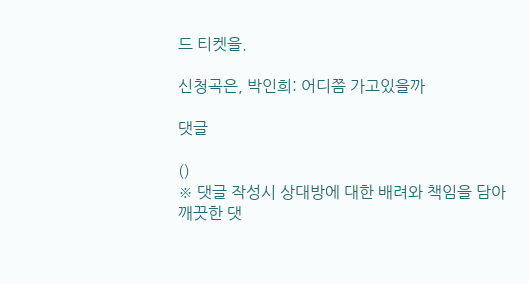드 티켓을.

신청곡은, 박인희: 어디쯤 가고있을까

댓글

()
※ 댓글 작성시 상대방에 대한 배려와 책임을 담아 깨끗한 댓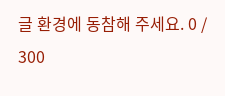글 환경에 동참해 주세요. 0 / 300